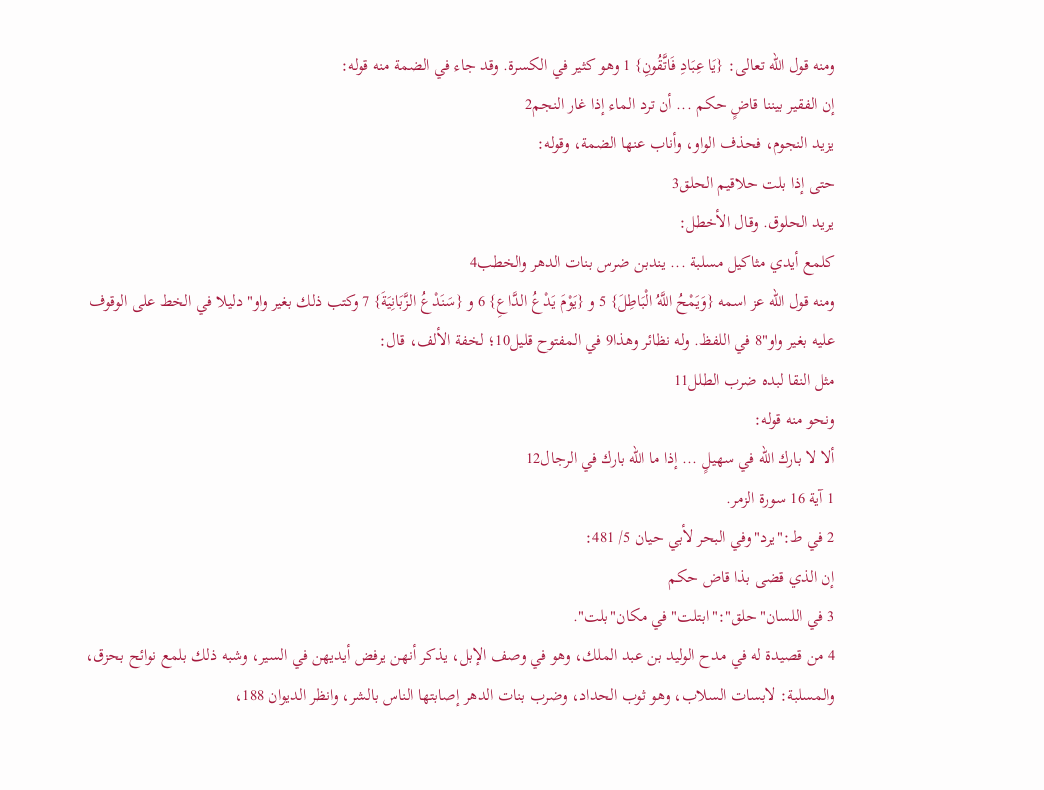ومنه قول الله تعالى: {يَا عِبَادِ فَاتَّقُونِ} 1 وهو كثير في الكسرة. وقد جاء في الضمة منه قوله:
إن الفقير بيننا قاضٍ حكم ... أن ترد الماء إذا غار النجم2
يزيد النجوم، فحذف الواو، وأناب عنها الضمة، وقوله:
حتى إذا بلت حلاقيم الحلق3
يريد الحلوق. وقال الأخطل:
كلمع أيدي مثاكيل مسلبة ... يندبن ضرس بنات الدهر والخطب4
ومنه قول الله عز اسمه {وَيَمْحُ اللَّهُ الْبَاطِلَ} 5 و {يَوْمَ يَدْعُ الدَّاعِ} 6 و {سَنَدْعُ الزَّبَانِيَةَ} 7 وكتب ذلك بغير واو"دليلا في الخط على الوقوف عليه بغير واو"8 في اللفظ. وله نظائر وهذا9 في المفتوح قليل10؛ لخفة الألف، قال:
مثل النقا لبده ضرب الطلل11
ونحو منه قوله:
ألا لا بارك الله في سهيلٍ ... إذا ما الله بارك في الرجال12
1 آية 16 سورة الزمر.
2 في ط:"يرد"وفي البحر لأبي حيان 5/ 481:
إن الذي قضى بذا قاض حكم
3 في اللسان"حلق":"ابتلت"في مكان"بلت".
4 من قصيدة له في مدح الوليد بن عبد الملك، وهو في وصف الإبل، يذكر أنهن يرفض أيديهن في السير، وشبه ذلك بلمع نوائح بحزق، والمسلبة: لابسات السلاب، وهو ثوب الحداد، وضرب بنات الدهر إصابتها الناس بالشر، وانظر الديوان 188،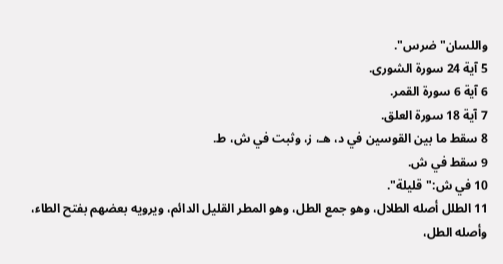واللسان"ضرس".
5 آية 24 سورة الشورى.
6 آية 6 سورة القمر.
7 آية 18 سورة العلق.
8 سقط ما بين القوسين في د، هـ، ز، وثبت في ش، ط.
9 سقط في ش.
10 في ش:"قليلة".
11 الطلل أصله الطلال، وهو جمع الطل، وهو المطر القليل الدائم، ويرويه بعضهم بفتح الطاء، وأصله الطل،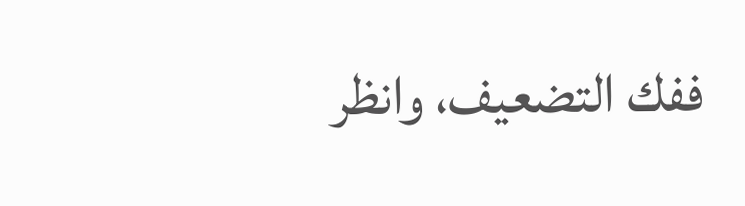ففك التضعيف، وانظر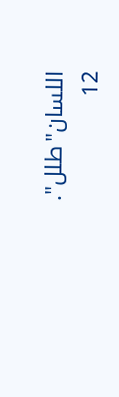اللسان"طلل".
12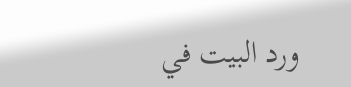ورد البيت في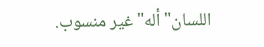اللسان"أله"غير منسوب.